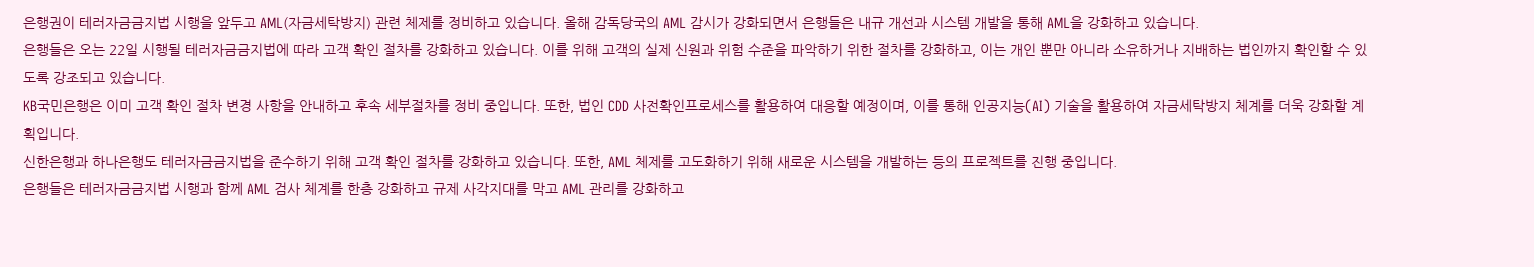은행권이 테러자금금지법 시행을 앞두고 AML(자금세탁방지) 관련 체제를 정비하고 있습니다. 올해 감독당국의 AML 감시가 강화되면서 은행들은 내규 개선과 시스템 개발을 통해 AML을 강화하고 있습니다.
은행들은 오는 22일 시행될 테러자금금지법에 따라 고객 확인 절차를 강화하고 있습니다. 이를 위해 고객의 실제 신원과 위험 수준을 파악하기 위한 절차를 강화하고, 이는 개인 뿐만 아니라 소유하거나 지배하는 법인까지 확인할 수 있도록 강조되고 있습니다.
KB국민은행은 이미 고객 확인 절차 변경 사항을 안내하고 후속 세부절차를 정비 중입니다. 또한, 법인 CDD 사전확인프로세스를 활용하여 대응할 예정이며, 이를 통해 인공지능(AI) 기술을 활용하여 자금세탁방지 체계를 더욱 강화할 계획입니다.
신한은행과 하나은행도 테러자금금지법을 준수하기 위해 고객 확인 절차를 강화하고 있습니다. 또한, AML 체제를 고도화하기 위해 새로운 시스템을 개발하는 등의 프로젝트를 진행 중입니다.
은행들은 테러자금금지법 시행과 함께 AML 검사 체계를 한층 강화하고 규제 사각지대를 막고 AML 관리를 강화하고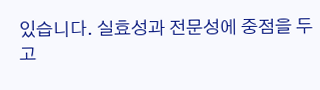있습니다. 실효성과 전문성에 중점을 두고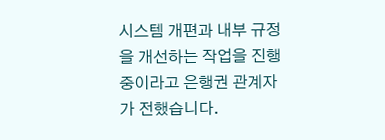시스템 개편과 내부 규정을 개선하는 작업을 진행 중이라고 은행권 관계자가 전했습니다.